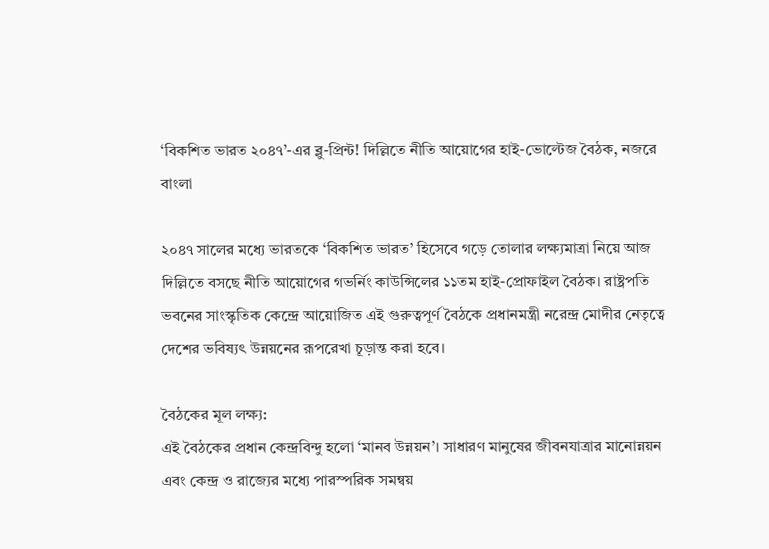‘বিকশিত ভারত ২০৪৭’-এর ব্লু-প্রিন্ট! দিল্লিতে নীতি আয়োগের হাই-ভোল্টেজ বৈঠক, নজরে বাংলা

২০৪৭ সালের মধ্যে ভারতকে ‘বিকশিত ভারত’ হিসেবে গড়ে তোলার লক্ষ্যমাত্রা নিয়ে আজ দিল্লিতে বসছে নীতি আয়োগের গভর্নিং কাউন্সিলের ১১তম হাই-প্রোফাইল বৈঠক। রাষ্ট্রপতি ভবনের সাংস্কৃতিক কেন্দ্রে আয়োজিত এই গুরুত্বপূর্ণ বৈঠকে প্রধানমন্ত্রী নরেন্দ্র মোদীর নেতৃত্বে দেশের ভবিষ্যৎ উন্নয়নের রূপরেখা চূড়ান্ত করা হবে।

বৈঠকের মূল লক্ষ্য:
এই বৈঠকের প্রধান কেন্দ্রবিন্দু হলো ‘মানব উন্নয়ন’। সাধারণ মানুষের জীবনযাত্রার মানোন্নয়ন এবং কেন্দ্র ও রাজ্যের মধ্যে পারস্পরিক সমন্বয়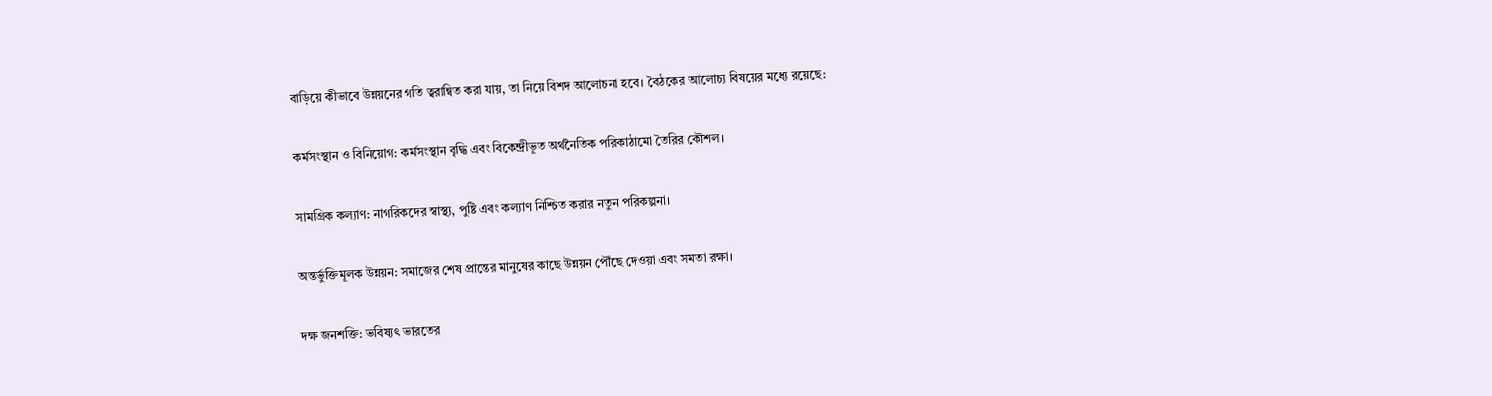বাড়িয়ে কীভাবে উন্নয়নের গতি ত্বরান্বিত করা যায়, তা নিয়ে বিশদ আলোচনা হবে। বৈঠকের আলোচ্য বিষয়ের মধ্যে রয়েছে:

কর্মসংস্থান ও বিনিয়োগ: কর্মসংস্থান বৃদ্ধি এবং বিকেন্দ্রীভূত অর্থনৈতিক পরিকাঠামো তৈরির কৌশল।

সামগ্রিক কল্যাণ: নাগরিকদের স্বাস্থ্য, পুষ্টি এবং কল্যাণ নিশ্চিত করার নতুন পরিকল্পনা।

অন্তর্ভুক্তিমূলক উন্নয়ন: সমাজের শেষ প্রান্তের মানুষের কাছে উন্নয়ন পৌঁছে দেওয়া এবং সমতা রক্ষা।

দক্ষ জনশক্তি: ভবিষ্যৎ ভারতের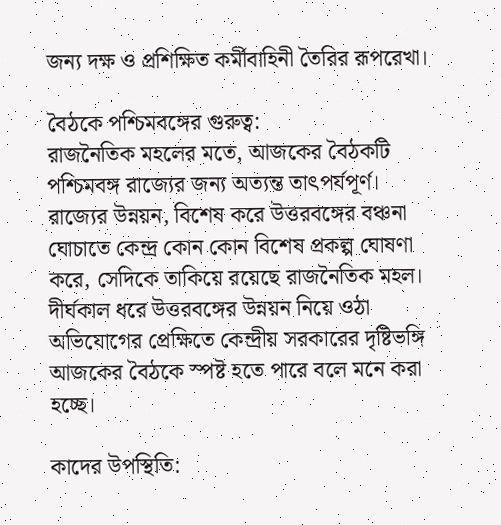জন্য দক্ষ ও প্রশিক্ষিত কর্মীবাহিনী তৈরির রূপরেখা।

বৈঠকে পশ্চিমবঙ্গের গুরুত্ব:
রাজনৈতিক মহলের মতে, আজকের বৈঠকটি পশ্চিমবঙ্গ রাজ্যের জন্য অত্যন্ত তাৎপর্যপূর্ণ। রাজ্যের উন্নয়ন, বিশেষ করে উত্তরবঙ্গের বঞ্চনা ঘোচাতে কেন্দ্র কোন কোন বিশেষ প্রকল্প ঘোষণা করে, সেদিকে তাকিয়ে রয়েছে রাজনৈতিক মহল। দীর্ঘকাল ধরে উত্তরবঙ্গের উন্নয়ন নিয়ে ওঠা অভিযোগের প্রেক্ষিতে কেন্দ্রীয় সরকারের দৃষ্টিভঙ্গি আজকের বৈঠকে স্পষ্ট হতে পারে বলে মনে করা হচ্ছে।

কাদের উপস্থিতি: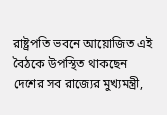রাষ্ট্রপতি ভবনে আয়োজিত এই বৈঠকে উপস্থিত থাকছেন দেশের সব রাজ্যের মুখ্যমন্ত্রী,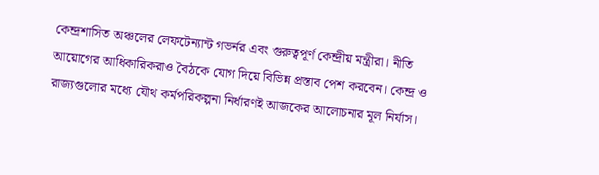কেন্দ্রশাসিত অঞ্চলের লেফটেন্যান্ট গভর্নর এবং গুরুত্বপূর্ণ কেন্দ্রীয় মন্ত্রীরা। নীতি আয়োগের আধিকারিকরাও বৈঠকে যোগ দিয়ে বিভিন্ন প্রস্তাব পেশ করবেন। কেন্দ্র ও রাজ্যগুলোর মধ্যে যৌথ কর্মপরিকল্পনা নির্ধারণই আজকের আলোচনার মূল নির্যাস।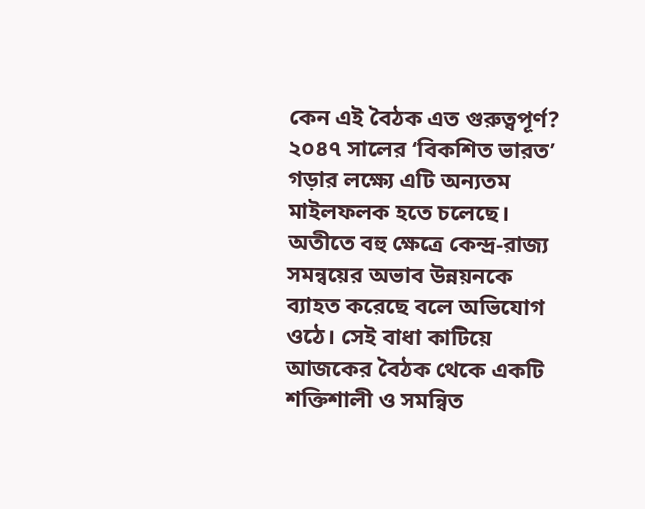কেন এই বৈঠক এত গুরুত্বপূর্ণ?
২০৪৭ সালের ‘বিকশিত ভারত’ গড়ার লক্ষ্যে এটি অন্যতম মাইলফলক হতে চলেছে। অতীতে বহু ক্ষেত্রে কেন্দ্র-রাজ্য সমন্বয়ের অভাব উন্নয়নকে ব্যাহত করেছে বলে অভিযোগ ওঠে। সেই বাধা কাটিয়ে আজকের বৈঠক থেকে একটি শক্তিশালী ও সমন্বিত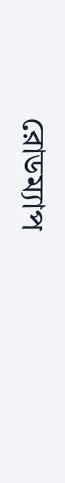রোডম্যাপ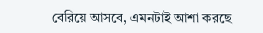বেরিয়ে আসবে, এমনটাই আশা করছে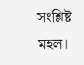সংশ্লিষ্ট মহল।